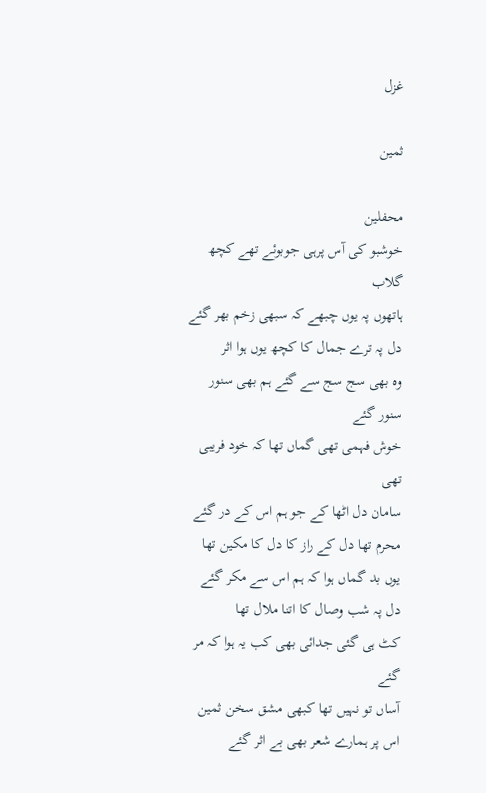غزل

ثمین

محفلین
خوشبو کی آس پرہی جوبوئے تھے کچھ گلاب
ہاتھوں پہ یوں چبھے کہ سبھی زخم بھر گئے
دل پہ ترے جمال کا کچھ یوں ہوا اثر
وہ بھی سج سج سے گئے ہم بھی سنور سنور گئے
خوش فہمی تھی گماں تھا کہ خود فریبی تھی
سامان دل اٹھا کے جو ہم اس کے در گئے
محرم تھا دل کے راز کا دل کا مکین تھا
یوں بد گماں ہوا کہ ہم اس سے مکر گئے
دل پہ شب وصال کا اتنا ملال تھا
کٹ ہی گئی جدائی بھی کب یہ ہوا کہ مر گئے
آساں تو نہیں تھا کبھی مشق سخن ثمین
اس پر ہمارے شعر بھی بے اثر گئے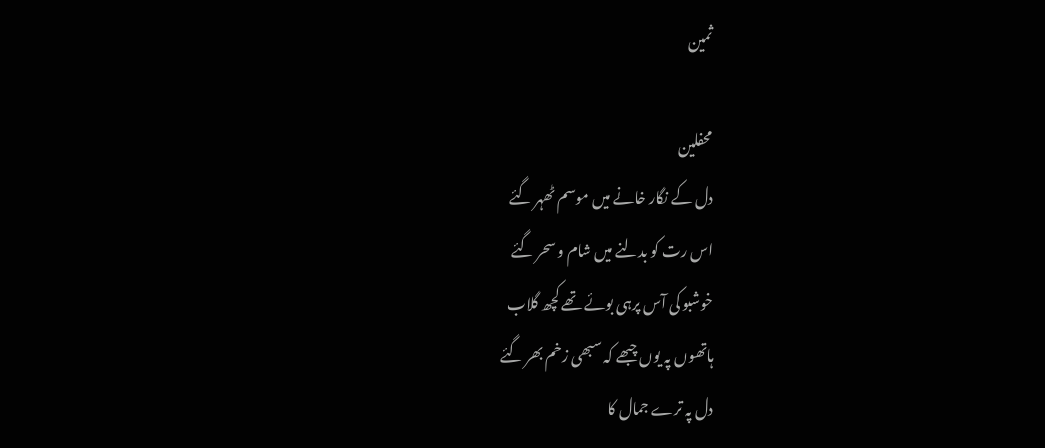ثمین

محفلین
دل کے نگار خانے میں موسم ٹھہر گئے
اس رت کو بدلنے میں شام و سحر گئے
خوشبو کی آس پرہی بوئے تھے کچھ گلاب
ہاتھوں پہ یوں چبھے کہ سبھی زخم بھر گئے
دل پہ ترے جمال کا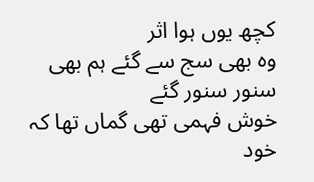کچھ یوں ہوا اثر
وہ بھی سج سے گئے ہم بھی سنور سنور گئے
خوش فہمی تھی گماں تھا کہ خود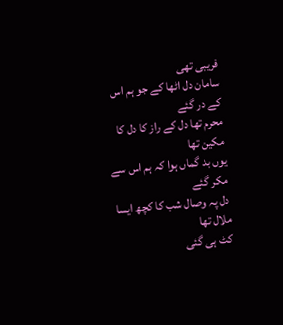فریبی تھی
سامان دل اٹھا کے جو ہم اس کے در گئے
محرم تھا دل کے راز کا دل کا مکین تھا
یوں بد گماں ہوا کہ ہم اس سے مکر گئے
دل پہ وصال شب کا کچھ ایسا ملال تھا
کٹ ہی گئی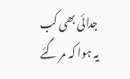جدائی بھی کب یہ ہوا کہ مر گئے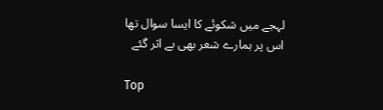لہجے میں شکوئے کا ایسا سوال تھا
اس پر ہمارے شعر بھی بے اثر گئے

Top